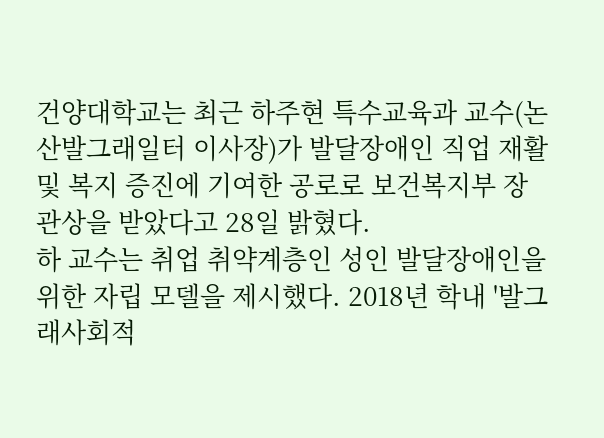건양대학교는 최근 하주현 특수교육과 교수(논산발그래일터 이사장)가 발달장애인 직업 재활 및 복지 증진에 기여한 공로로 보건복지부 장관상을 받았다고 28일 밝혔다.
하 교수는 취업 취약계층인 성인 발달장애인을 위한 자립 모델을 제시했다. 2018년 학내 '발그래사회적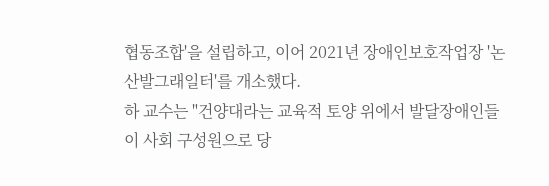협동조합'을 설립하고, 이어 2021년 장애인보호작업장 '논산발그래일터'를 개소했다.
하 교수는 "건양대라는 교육적 토양 위에서 발달장애인들이 사회 구성원으로 당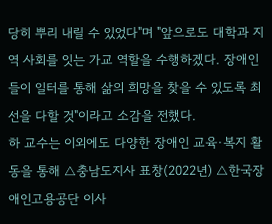당히 뿌리 내릴 수 있었다"며 "앞으로도 대학과 지역 사회를 잇는 가교 역할을 수행하겠다. 장애인들이 일터를 통해 삶의 희망을 찾을 수 있도록 최선을 다할 것"이라고 소감을 전했다.
하 교수는 이외에도 다양한 장애인 교육·복지 활동을 통해 △충남도지사 표창(2022년) △한국장애인고용공단 이사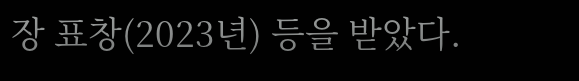장 표창(2023년) 등을 받았다.